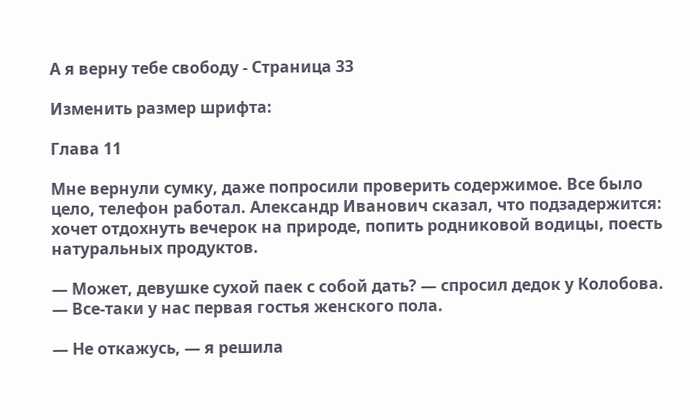А я верну тебе свободу - Страница 33

Изменить размер шрифта:

Глава 11

Мне вернули сумку, даже попросили проверить содержимое. Все было цело, телефон работал. Александр Иванович сказал, что подзадержится: хочет отдохнуть вечерок на природе, попить родниковой водицы, поесть натуральных продуктов.

— Может, девушке сухой паек с собой дать? — спросил дедок у Колобова. — Все-таки у нас первая гостья женского пола.

— Не откажусь, — я решила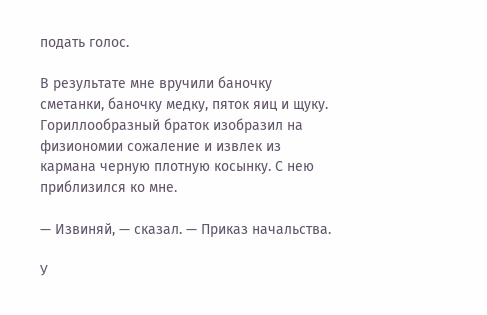подать голос.

В результате мне вручили баночку сметанки, баночку медку, пяток яиц и щуку. Гориллообразный браток изобразил на физиономии сожаление и извлек из кармана черную плотную косынку. С нею приблизился ко мне.

— Извиняй, — сказал. — Приказ начальства.

У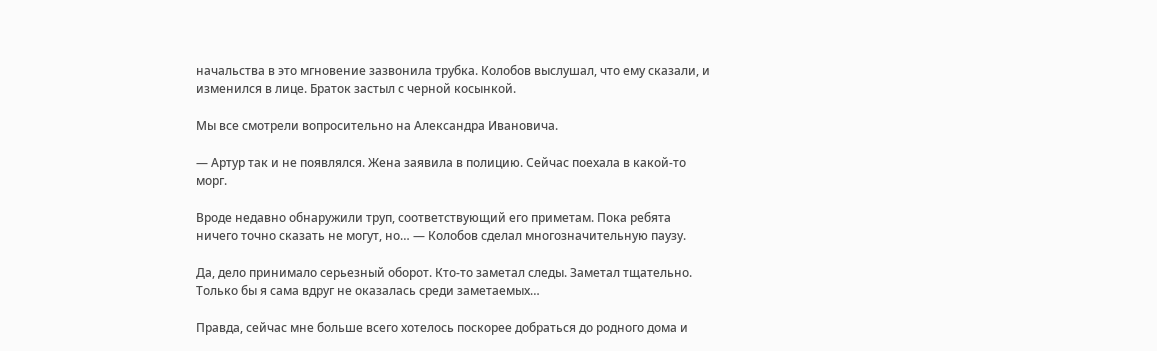начальства в это мгновение зазвонила трубка. Колобов выслушал, что ему сказали, и изменился в лице. Браток застыл с черной косынкой.

Мы все смотрели вопросительно на Александра Ивановича.

— Артур так и не появлялся. Жена заявила в полицию. Сейчас поехала в какой-то морг.

Вроде недавно обнаружили труп, соответствующий его приметам. Пока ребята ничего точно сказать не могут, но… — Колобов сделал многозначительную паузу.

Да, дело принимало серьезный оборот. Кто-то заметал следы. Заметал тщательно. Только бы я сама вдруг не оказалась среди заметаемых…

Правда, сейчас мне больше всего хотелось поскорее добраться до родного дома и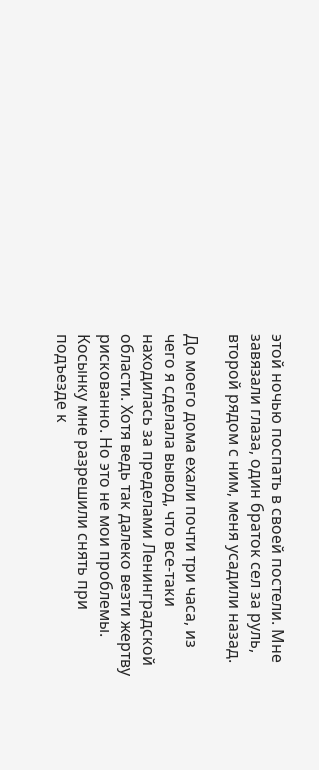этой ночью поспать в своей постели. Мне завязали глаза, один браток сел за руль, второй рядом с ним, меня усадили назад.

До моего дома ехали почти три часа, из чего я сделала вывод, что все-таки находилась за пределами Ленинградской области. Хотя ведь так далеко везти жертву рискованно. Но это не мои проблемы. Косынку мне разрешили снять при подъезде к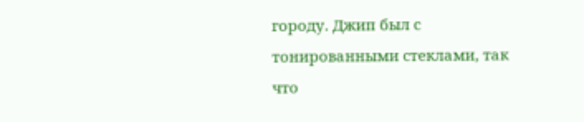городу. Джип был с тонированными стеклами, так что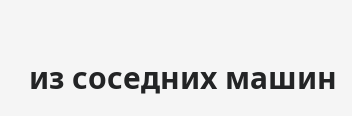из соседних машин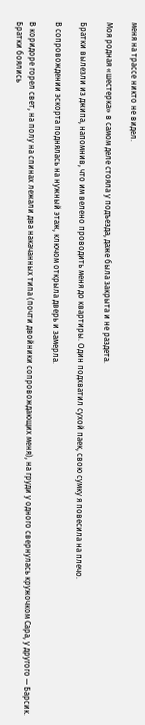меня на трассе никто не видел.

Моя родная «шестерка» в самом деле стояла у подъезда, даже была закрыта и не раздета.

Братки вылезли из джипа, напомнив, что им велено проводить меня до квартиры. Один подхватил сухой паек, свою сумку я повесила на плечо.

В сопровождении эскорта поднялась на нужный этаж, ключом открыла дверь и замерла.

В коридоре горел свет, на полу на спинах лежали два накачанных типа (почти двойники сопровождающих меня), на груди у одного свернулась кружочком Сара, у другого — Барсик. Братки боялись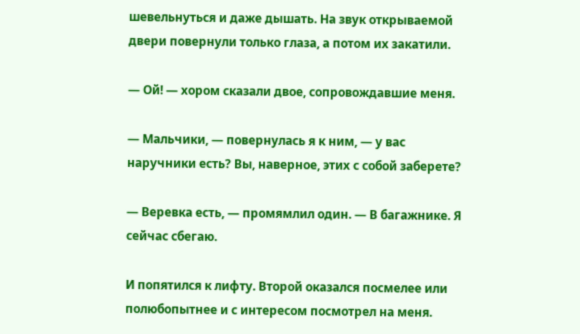шевельнуться и даже дышать. На звук открываемой двери повернули только глаза, а потом их закатили.

— Ой! — хором сказали двое, сопровождавшие меня.

— Мальчики, — повернулась я к ним, — у вас наручники есть? Вы, наверное, этих с собой заберете?

— Веревка есть, — промямлил один. — В багажнике. Я сейчас сбегаю.

И попятился к лифту. Второй оказался посмелее или полюбопытнее и с интересом посмотрел на меня.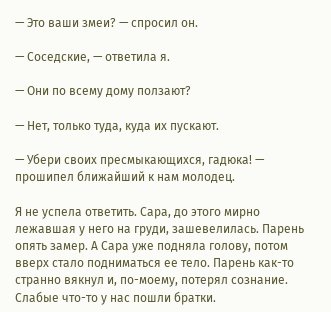— Это ваши змеи? — спросил он.

— Соседские, — ответила я.

— Они по всему дому ползают?

— Нет, только туда, куда их пускают.

— Убери своих пресмыкающихся, гадюка! — прошипел ближайший к нам молодец.

Я не успела ответить. Сара, до этого мирно лежавшая у него на груди, зашевелилась. Парень опять замер. А Сара уже подняла голову, потом вверх стало подниматься ее тело. Парень как-то странно вякнул и, по-моему, потерял сознание. Слабые что-то у нас пошли братки.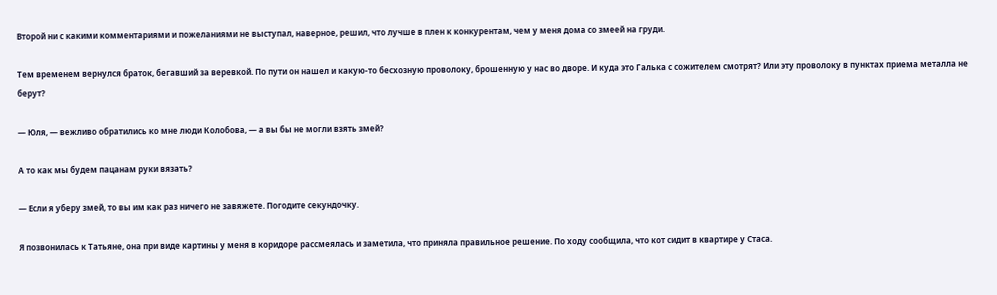Второй ни с какими комментариями и пожеланиями не выступал, наверное, решил, что лучше в плен к конкурентам, чем у меня дома со змеей на груди.

Тем временем вернулся браток, бегавший за веревкой. По пути он нашел и какую-то бесхозную проволоку, брошенную у нас во дворе. И куда это Галька с сожителем смотрят? Или эту проволоку в пунктах приема металла не берут?

— Юля, — вежливо обратились ко мне люди Колобова, — а вы бы не могли взять змей?

А то как мы будем пацанам руки вязать?

— Если я уберу змей, то вы им как раз ничего не завяжете. Погодите секундочку.

Я позвонилась к Татьяне, она при виде картины у меня в коридоре рассмеялась и заметила, что приняла правильное решение. По ходу сообщила, что кот сидит в квартире у Стаса.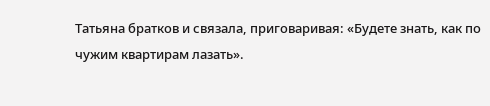Татьяна братков и связала, приговаривая: «Будете знать, как по чужим квартирам лазать».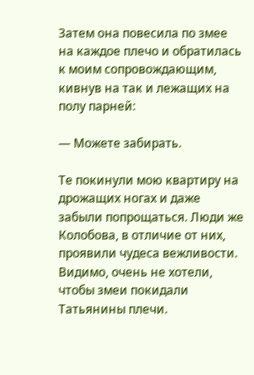Затем она повесила по змее на каждое плечо и обратилась к моим сопровождающим, кивнув на так и лежащих на полу парней:

— Можете забирать.

Те покинули мою квартиру на дрожащих ногах и даже забыли попрощаться. Люди же Колобова, в отличие от них, проявили чудеса вежливости. Видимо, очень не хотели, чтобы змеи покидали Татьянины плечи.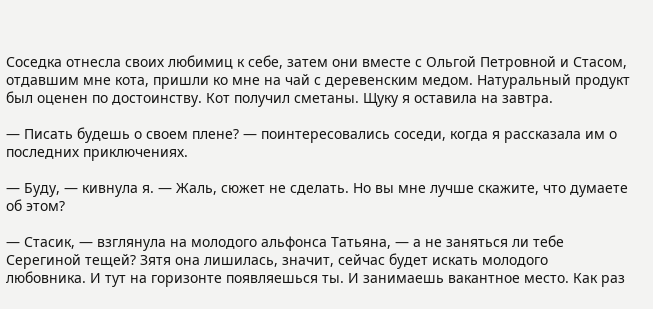Соседка отнесла своих любимиц к себе, затем они вместе с Ольгой Петровной и Стасом, отдавшим мне кота, пришли ко мне на чай с деревенским медом. Натуральный продукт был оценен по достоинству. Кот получил сметаны. Щуку я оставила на завтра.

— Писать будешь о своем плене? — поинтересовались соседи, когда я рассказала им о последних приключениях.

— Буду, — кивнула я. — Жаль, сюжет не сделать. Но вы мне лучше скажите, что думаете об этом?

— Стасик, — взглянула на молодого альфонса Татьяна, — а не заняться ли тебе Серегиной тещей? Зятя она лишилась, значит, сейчас будет искать молодого любовника. И тут на горизонте появляешься ты. И занимаешь вакантное место. Как раз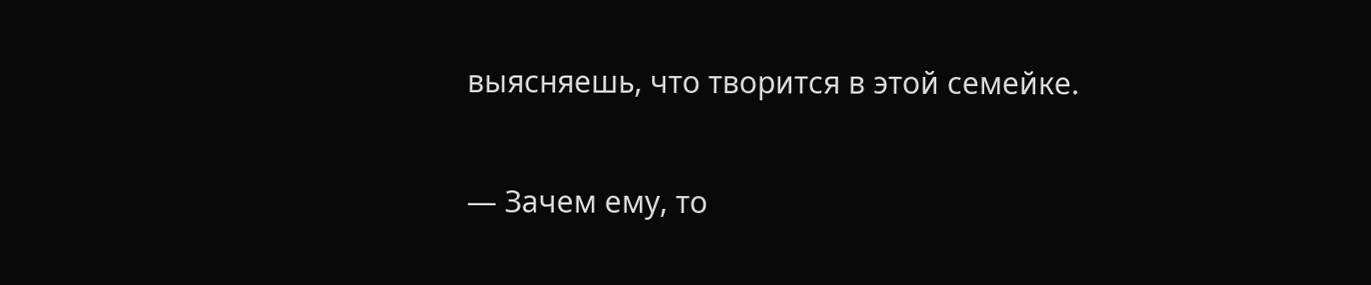выясняешь, что творится в этой семейке.

— Зачем ему, то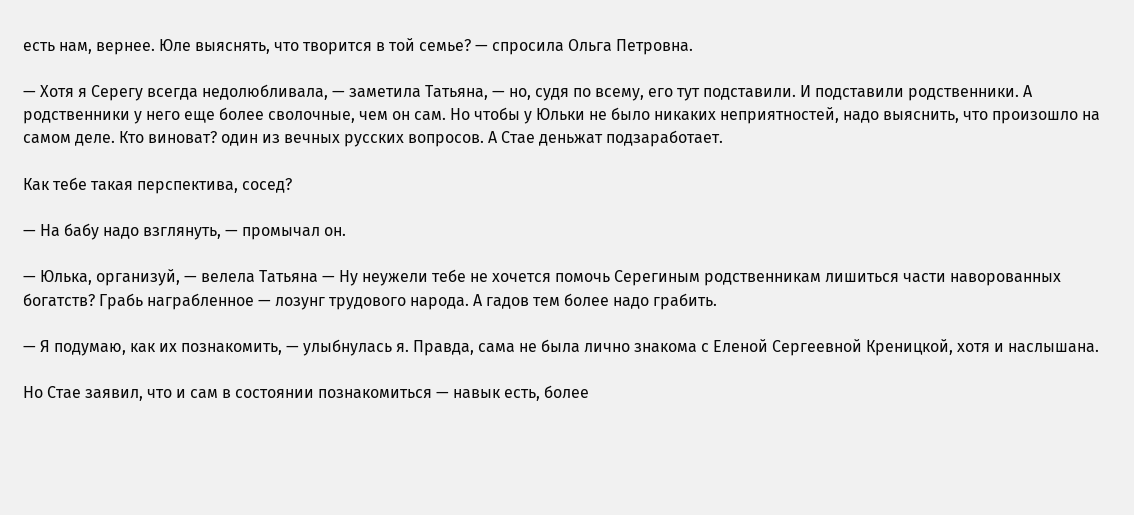есть нам, вернее. Юле выяснять, что творится в той семье? — спросила Ольга Петровна.

— Хотя я Серегу всегда недолюбливала, — заметила Татьяна, — но, судя по всему, его тут подставили. И подставили родственники. А родственники у него еще более сволочные, чем он сам. Но чтобы у Юльки не было никаких неприятностей, надо выяснить, что произошло на самом деле. Кто виноват? один из вечных русских вопросов. А Стае деньжат подзаработает.

Как тебе такая перспектива, сосед?

— На бабу надо взглянуть, — промычал он.

— Юлька, организуй, — велела Татьяна — Ну неужели тебе не хочется помочь Серегиным родственникам лишиться части наворованных богатств? Грабь награбленное — лозунг трудового народа. А гадов тем более надо грабить.

— Я подумаю, как их познакомить, — улыбнулась я. Правда, сама не была лично знакома с Еленой Сергеевной Креницкой, хотя и наслышана.

Но Стае заявил, что и сам в состоянии познакомиться — навык есть, более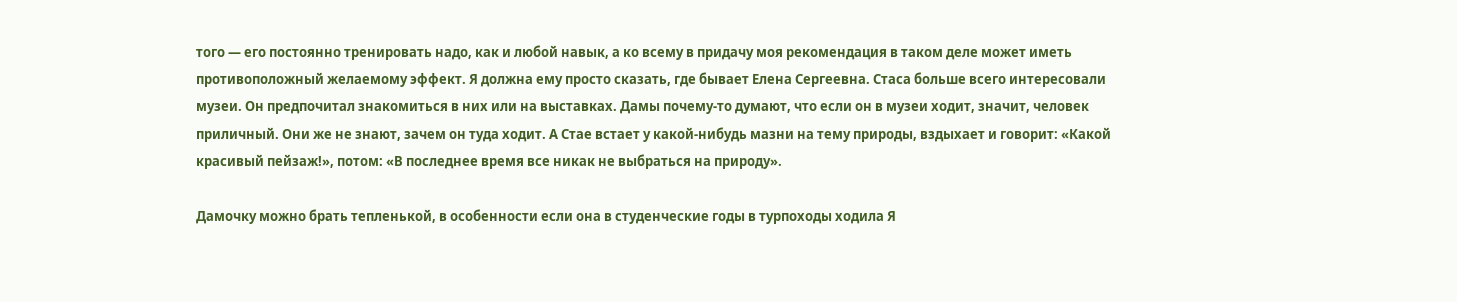того — его постоянно тренировать надо, как и любой навык, а ко всему в придачу моя рекомендация в таком деле может иметь противоположный желаемому эффект. Я должна ему просто сказать, где бывает Елена Сергеевна. Стаса больше всего интересовали музеи. Он предпочитал знакомиться в них или на выставках. Дамы почему-то думают, что если он в музеи ходит, значит, человек приличный. Они же не знают, зачем он туда ходит. А Стае встает у какой-нибудь мазни на тему природы, вздыхает и говорит: «Какой красивый пейзаж!», потом: «В последнее время все никак не выбраться на природу».

Дамочку можно брать тепленькой, в особенности если она в студенческие годы в турпоходы ходила Я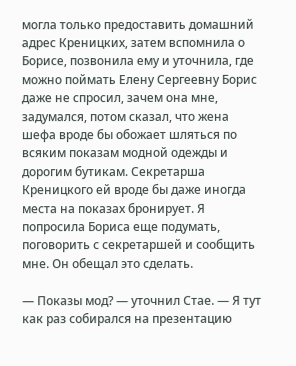могла только предоставить домашний адрес Креницких, затем вспомнила о Борисе, позвонила ему и уточнила, где можно поймать Елену Сергеевну Борис даже не спросил, зачем она мне, задумался, потом сказал, что жена шефа вроде бы обожает шляться по всяким показам модной одежды и дорогим бутикам. Секретарша Креницкого ей вроде бы даже иногда места на показах бронирует. Я попросила Бориса еще подумать, поговорить с секретаршей и сообщить мне. Он обещал это сделать.

— Показы мод? — уточнил Стае. — Я тут как раз собирался на презентацию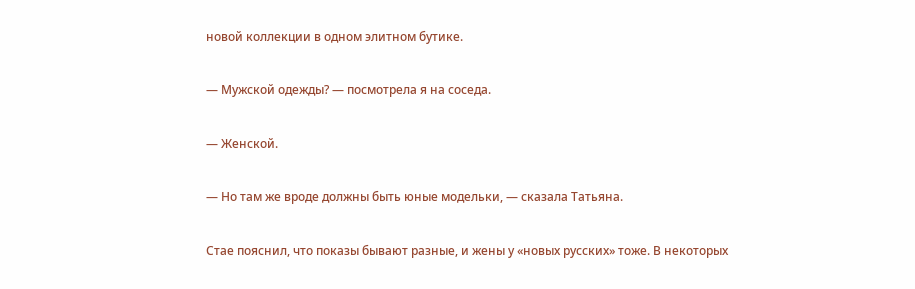новой коллекции в одном элитном бутике.

— Мужской одежды? — посмотрела я на соседа.

— Женской.

— Но там же вроде должны быть юные модельки, — сказала Татьяна.

Стае пояснил, что показы бывают разные, и жены у «новых русских» тоже. В некоторых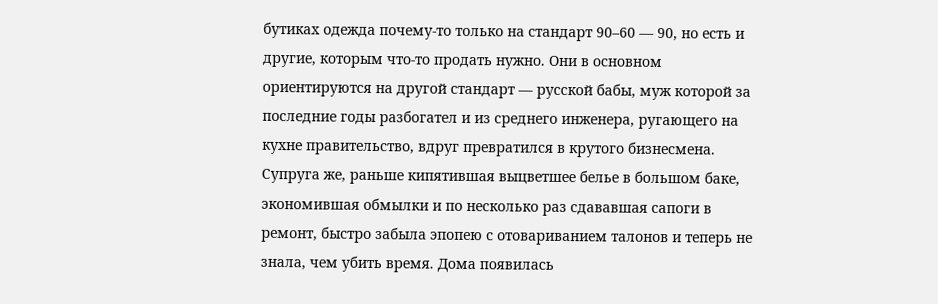бутиках одежда почему-то только на стандарт 90–60 — 90, но есть и другие, которым что-то продать нужно. Они в основном ориентируются на другой стандарт — русской бабы, муж которой за последние годы разбогател и из среднего инженера, ругающего на кухне правительство, вдруг превратился в крутого бизнесмена. Супруга же, раньше кипятившая выцветшее белье в большом баке, экономившая обмылки и по несколько раз сдававшая сапоги в ремонт, быстро забыла эпопею с отовариванием талонов и теперь не знала, чем убить время. Дома появилась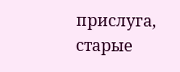прислуга, старые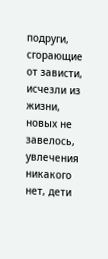подруги, сгорающие от зависти, исчезли из жизни, новых не завелось, увлечения никакого нет, дети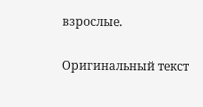взрослые.

Оригинальный текст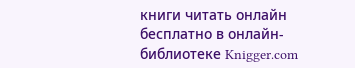книги читать онлайн бесплатно в онлайн-библиотеке Knigger.com